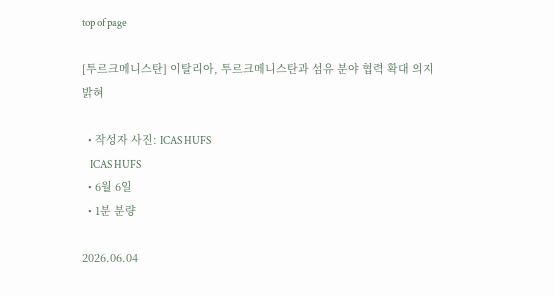top of page

[투르크메니스탄] 이탈리아, 투르크메니스탄과 섬유 분야 협력 확대 의지 밝혀

  • 작성자 사진: ICAS HUFS
    ICAS HUFS
  • 6월 6일
  • 1분 분량

2026.06.04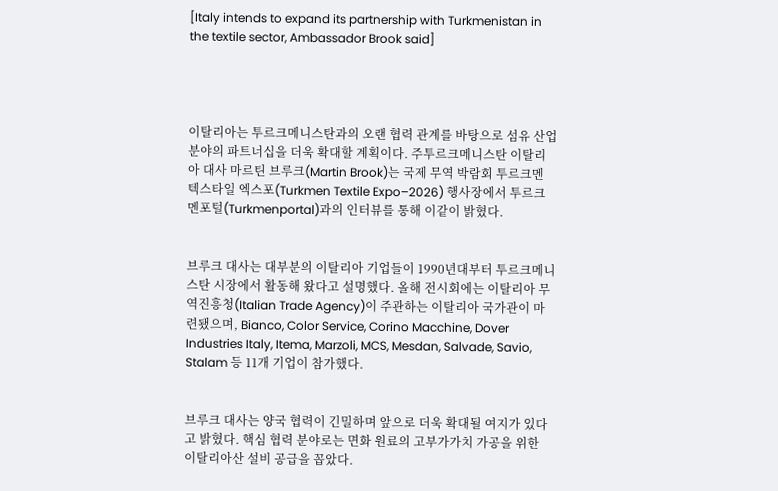[Italy intends to expand its partnership with Turkmenistan in the textile sector, Ambassador Brook said]




이탈리아는 투르크메니스탄과의 오랜 협력 관계를 바탕으로 섬유 산업 분야의 파트너십을 더욱 확대할 계획이다. 주투르크메니스탄 이탈리아 대사 마르틴 브루크(Martin Brook)는 국제 무역 박람회 투르크멘 텍스타일 엑스포(Turkmen Textile Expo–2026) 행사장에서 투르크멘포털(Turkmenportal)과의 인터뷰를 통해 이같이 밝혔다.


브루크 대사는 대부분의 이탈리아 기업들이 1990년대부터 투르크메니스탄 시장에서 활동해 왔다고 설명했다. 올해 전시회에는 이탈리아 무역진흥청(Italian Trade Agency)이 주관하는 이탈리아 국가관이 마련됐으며, Bianco, Color Service, Corino Macchine, Dover Industries Italy, Itema, Marzoli, MCS, Mesdan, Salvade, Savio, Stalam 등 11개 기업이 참가했다.


브루크 대사는 양국 협력이 긴밀하며 앞으로 더욱 확대될 여지가 있다고 밝혔다. 핵심 협력 분야로는 면화 원료의 고부가가치 가공을 위한 이탈리아산 설비 공급을 꼽았다.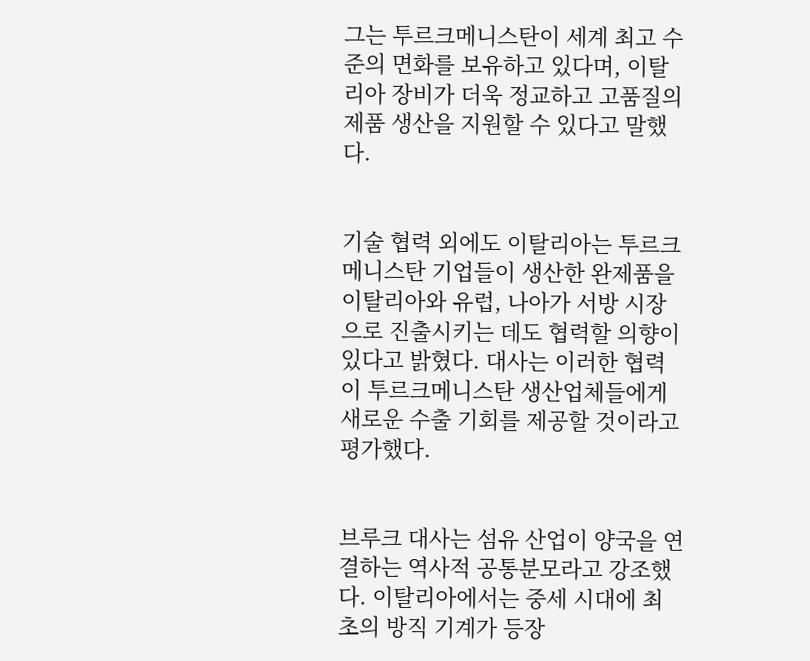그는 투르크메니스탄이 세계 최고 수준의 면화를 보유하고 있다며, 이탈리아 장비가 더욱 정교하고 고품질의 제품 생산을 지원할 수 있다고 말했다.


기술 협력 외에도 이탈리아는 투르크메니스탄 기업들이 생산한 완제품을 이탈리아와 유럽, 나아가 서방 시장으로 진출시키는 데도 협력할 의향이 있다고 밝혔다. 대사는 이러한 협력이 투르크메니스탄 생산업체들에게 새로운 수출 기회를 제공할 것이라고 평가했다.


브루크 대사는 섬유 산업이 양국을 연결하는 역사적 공통분모라고 강조했다. 이탈리아에서는 중세 시대에 최초의 방직 기계가 등장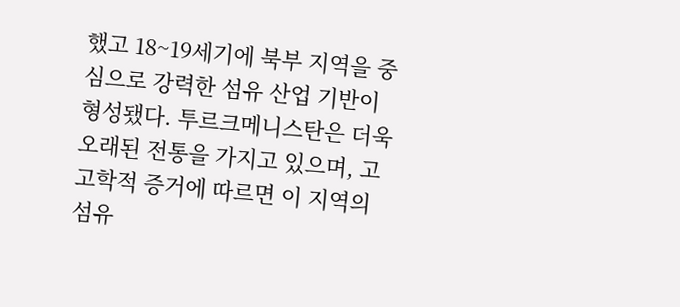했고 18~19세기에 북부 지역을 중심으로 강력한 섬유 산업 기반이 형성됐다. 투르크메니스탄은 더욱 오래된 전통을 가지고 있으며, 고고학적 증거에 따르면 이 지역의 섬유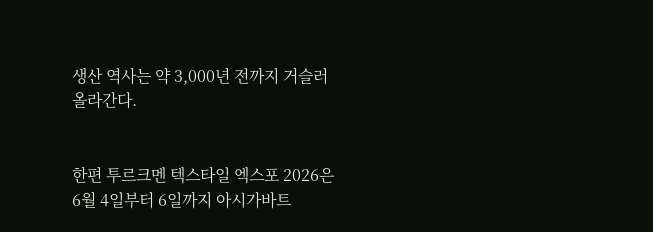생산 역사는 약 3,000년 전까지 거슬러 올라간다.


한편 투르크멘 텍스타일 엑스포 2026은 6월 4일부터 6일까지 아시가바트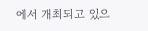에서 개최되고 있으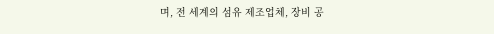며, 전 세계의 섬유 제조업체, 장비 공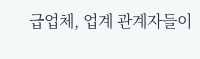급업체, 업계 관계자들이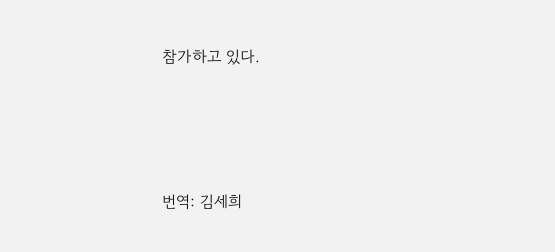참가하고 있다.




번역: 김세희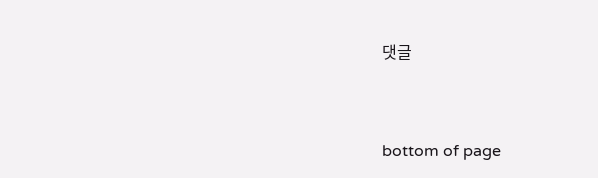댓글


bottom of page